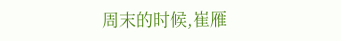周末的时候,崔雁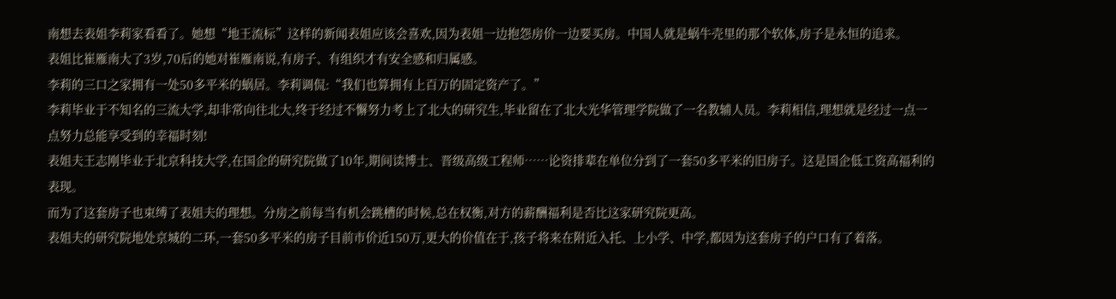南想去表姐李莉家看看了。她想“地王流标”这样的新闻表姐应该会喜欢,因为表姐一边抱怨房价一边要买房。中国人就是蜗牛壳里的那个软体,房子是永恒的追求。
表姐比崔雁南大了3岁,70后的她对崔雁南说,有房子、有组织才有安全感和归属感。
李莉的三口之家拥有一处50多平米的蜗居。李莉调侃:“我们也算拥有上百万的固定资产了。”
李莉毕业于不知名的三流大学,却非常向往北大,终于经过不懈努力考上了北大的研究生,毕业留在了北大光华管理学院做了一名教辅人员。李莉相信,理想就是经过一点一点努力总能享受到的幸福时刻!
表姐夫王志刚毕业于北京科技大学,在国企的研究院做了10年,期间读博士、晋级高级工程师……论资排辈在单位分到了一套50多平米的旧房子。这是国企低工资高福利的表现。
而为了这套房子也束缚了表姐夫的理想。分房之前每当有机会跳槽的时候,总在权衡,对方的薪酬福利是否比这家研究院更高。
表姐夫的研究院地处京城的二环,一套50多平米的房子目前市价近150万,更大的价值在于,孩子将来在附近入托、上小学、中学,都因为这套房子的户口有了着落。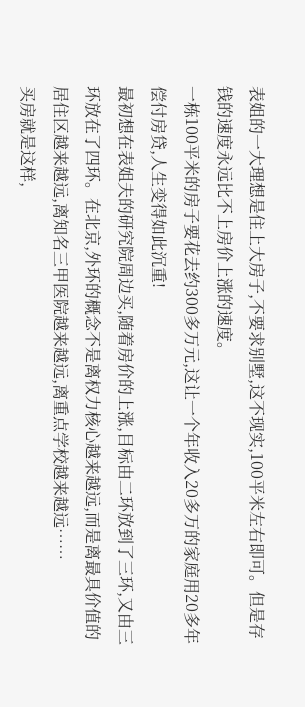表姐的一大理想是住上大房子,不要求别墅,这不现实,100平米左右即可。但是存钱的速度永远比不上房价上涨的速度。
一栋100平米的房子要花去约300多万元,这让一个年收入20多万的家庭用20多年偿付房贷,人生变得如此沉重!
最初想在表姐夫的研究院周边买,随着房价的上涨,目标由二环放到了三环,又由三环放在了四环。在北京,外环的概念不是离权力核心越来越远,而是离最具价值的居住区越来越远,离知名三甲医院越来越远,离重点学校越来越远……
买房就是这样,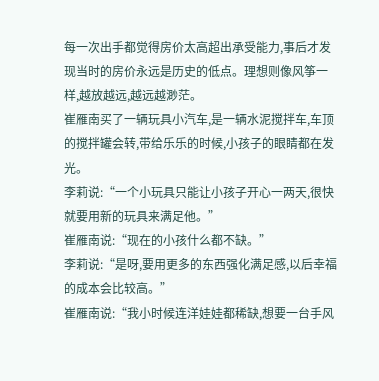每一次出手都觉得房价太高超出承受能力,事后才发现当时的房价永远是历史的低点。理想则像风筝一样,越放越远,越远越渺茫。
崔雁南买了一辆玩具小汽车,是一辆水泥搅拌车,车顶的搅拌罐会转,带给乐乐的时候,小孩子的眼睛都在发光。
李莉说:“一个小玩具只能让小孩子开心一两天,很快就要用新的玩具来满足他。”
崔雁南说:“现在的小孩什么都不缺。”
李莉说:“是呀,要用更多的东西强化满足感,以后幸福的成本会比较高。”
崔雁南说:“我小时候连洋娃娃都稀缺,想要一台手风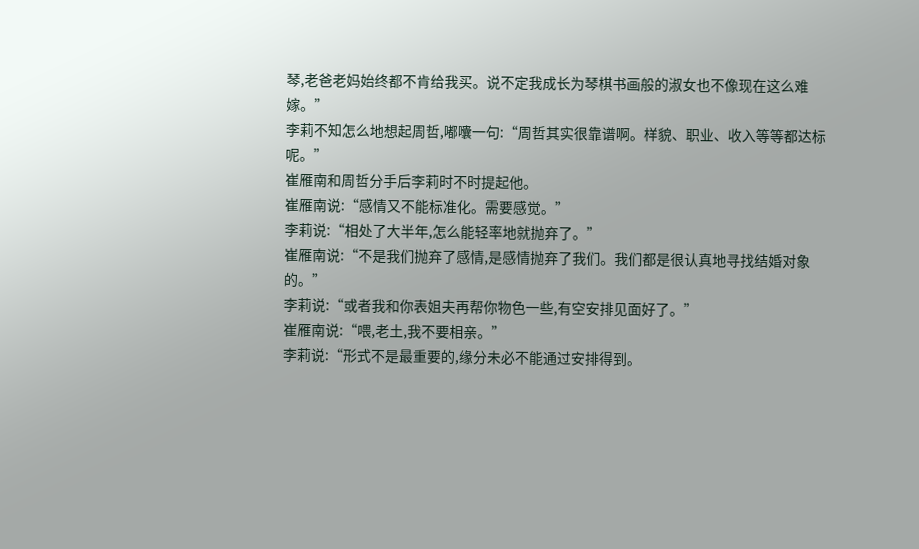琴,老爸老妈始终都不肯给我买。说不定我成长为琴棋书画般的淑女也不像现在这么难嫁。”
李莉不知怎么地想起周哲,嘟囔一句:“周哲其实很靠谱啊。样貌、职业、收入等等都达标呢。”
崔雁南和周哲分手后李莉时不时提起他。
崔雁南说:“感情又不能标准化。需要感觉。”
李莉说:“相处了大半年,怎么能轻率地就抛弃了。”
崔雁南说:“不是我们抛弃了感情,是感情抛弃了我们。我们都是很认真地寻找结婚对象的。”
李莉说:“或者我和你表姐夫再帮你物色一些,有空安排见面好了。”
崔雁南说:“喂,老土,我不要相亲。”
李莉说:“形式不是最重要的,缘分未必不能通过安排得到。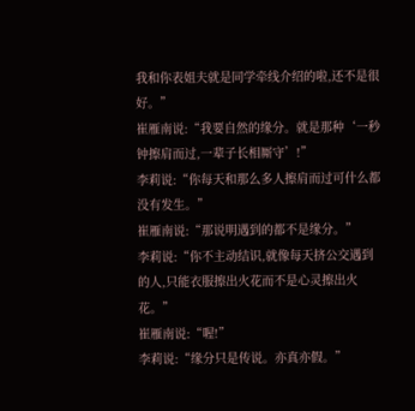我和你表姐夫就是同学牵线介绍的啦,还不是很好。”
崔雁南说:“我要自然的缘分。就是那种‘一秒钟擦肩而过,一辈子长相厮守’!”
李莉说:“你每天和那么多人擦肩而过可什么都没有发生。”
崔雁南说:“那说明遇到的都不是缘分。”
李莉说:“你不主动结识,就像每天挤公交遇到的人,只能衣服擦出火花而不是心灵擦出火花。”
崔雁南说:“喔!”
李莉说:“缘分只是传说。亦真亦假。”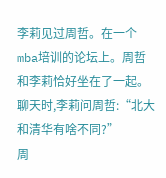李莉见过周哲。在一个mba培训的论坛上。周哲和李莉恰好坐在了一起。
聊天时,李莉问周哲:“北大和清华有啥不同?”
周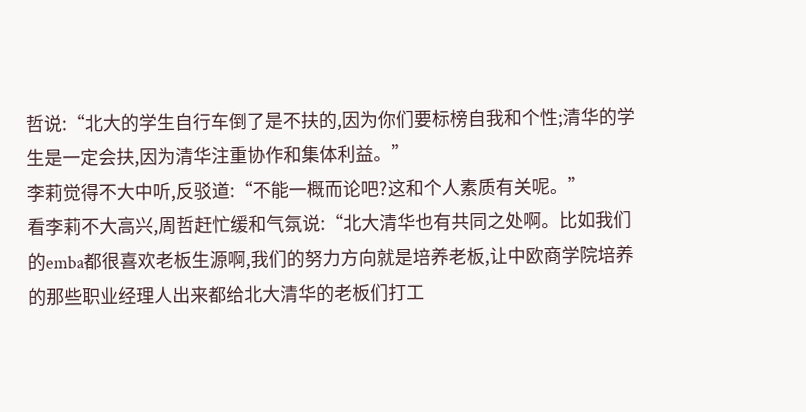哲说:“北大的学生自行车倒了是不扶的,因为你们要标榜自我和个性;清华的学生是一定会扶,因为清华注重协作和集体利益。”
李莉觉得不大中听,反驳道:“不能一概而论吧?这和个人素质有关呢。”
看李莉不大高兴,周哲赶忙缓和气氛说:“北大清华也有共同之处啊。比如我们的emba都很喜欢老板生源啊,我们的努力方向就是培养老板,让中欧商学院培养的那些职业经理人出来都给北大清华的老板们打工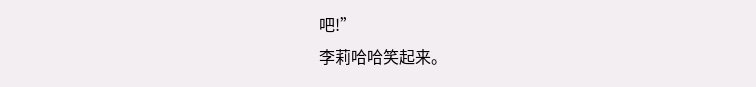吧!”
李莉哈哈笑起来。